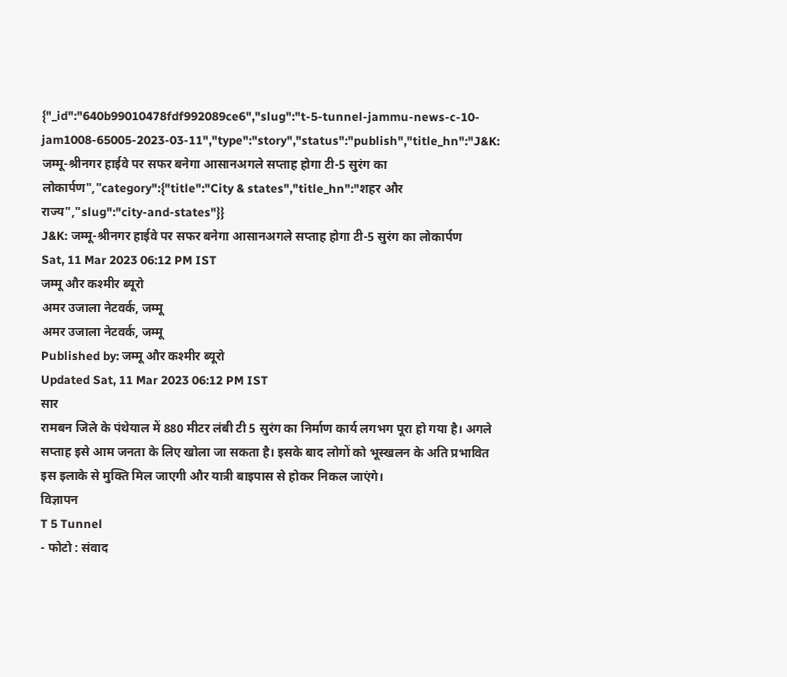{"_id":"640b99010478fdf992089ce6","slug":"t-5-tunnel-jammu-news-c-10-jam1008-65005-2023-03-11","type":"story","status":"publish","title_hn":"J&K: जम्मू-श्रीनगर हाईवे पर सफर बनेगा आसानअगले सप्ताह होगा टी-5 सुरंग का लोकार्पण","category":{"title":"City & states","title_hn":"शहर और राज्य","slug":"city-and-states"}}
J&K: जम्मू-श्रीनगर हाईवे पर सफर बनेगा आसानअगले सप्ताह होगा टी-5 सुरंग का लोकार्पण
Sat, 11 Mar 2023 06:12 PM IST
जम्मू और कश्मीर ब्यूरो
अमर उजाला नेटवर्क, जम्मू
अमर उजाला नेटवर्क, जम्मू
Published by: जम्मू और कश्मीर ब्यूरो
Updated Sat, 11 Mar 2023 06:12 PM IST
सार
रामबन जिले के पंथेयाल में 880 मीटर लंबी टी 5 सुरंग का निर्माण कार्य लगभग पूरा हो गया है। अगले सप्ताह इसे आम जनता के लिए खोला जा सकता है। इसके बाद लोगों को भूस्खलन के अति प्रभावित इस इलाके से मुक्ति मिल जाएगी और यात्री बाइपास से होकर निकल जाएंगे।
विज्ञापन
T 5 Tunnel
- फोटो : संवाद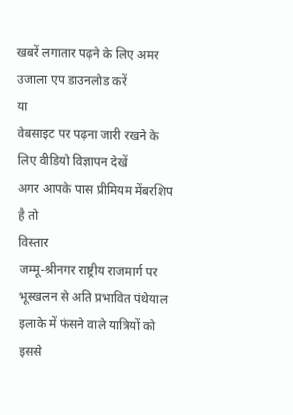खबरें लगातार पढ़ने के लिए अमर उजाला एप डाउनलोड करें
या
वेबसाइट पर पढ़ना जारी रखने के लिए वीडियो विज्ञापन देखें
अगर आपके पास प्रीमियम मेंबरशिप है तो
विस्तार
जम्मू-श्रीनगर राष्ट्रीय राजमार्ग पर भूस्खलन से अति प्रभावित पंथेयाल इलाके में फंसने वाले यात्रियों को इससे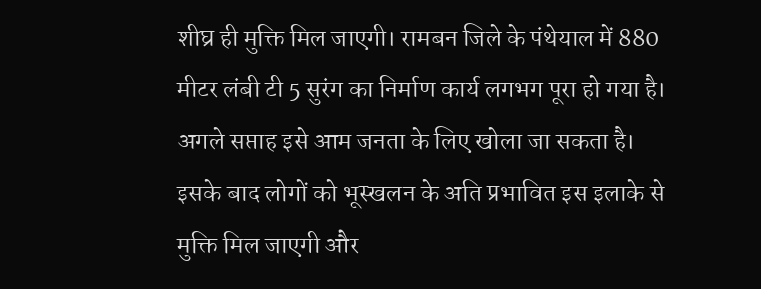शीघ्र ही मुक्ति मिल जाएगी। रामबन जिले के पंथेयाल में 880 मीटर लंबी टी 5 सुरंग का निर्माण कार्य लगभग पूरा हो गया है। अगले सप्ताह इसे आम जनता के लिए खोला जा सकता है। इसके बाद लोगों को भूस्खलन के अति प्रभावित इस इलाके से मुक्ति मिल जाएगी और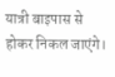यात्री बाइपास से होकर निकल जाएंगे।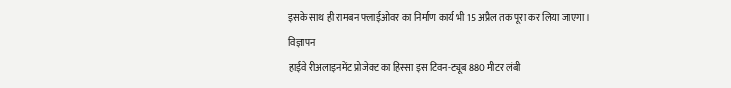इसके साथ ही रामबन फ्लाईओवर का निर्माण कार्य भी 15 अप्रैल तक पूरा कर लिया जाएगा।
विज्ञापन
हाईवे रीअलाइनमेंट प्रोजेक्ट का हिस्सा इस टिवन-ट्यूब 880 मीटर लंबी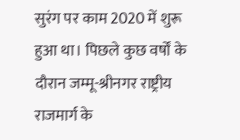सुरंग पर काम 2020 में शुरू हुआ था। पिछले कुछ वर्षों के दौरान जम्मू-श्रीनगर राष्ट्रीय राजमार्ग के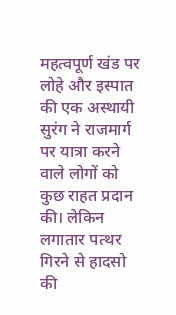महत्वपूर्ण खंड पर लोहे और इस्पात की एक अस्थायी सुरंग ने राजमार्ग पर यात्रा करने वाले लोगों को कुछ राहत प्रदान की। लेकिन लगातार पत्थर गिरने से हादसो की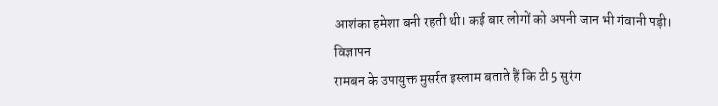आशंका हमेशा बनी रहती थी। कई बार लोगों को अपनी जान भी गंवानी पड़ी।
विज्ञापन
रामबन के उपायुक्त मुसर्रत इस्लाम बताते हैं कि टी 5 सुरंग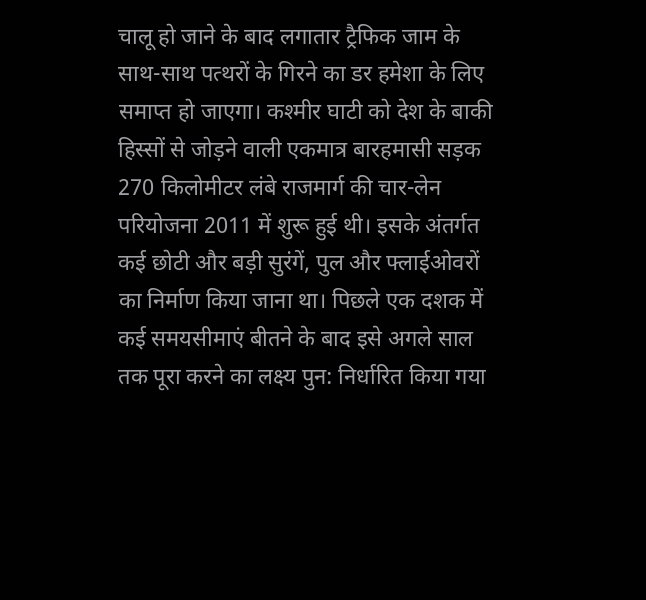चालू हो जाने के बाद लगातार ट्रैफिक जाम के साथ-साथ पत्थरों के गिरने का डर हमेशा के लिए समाप्त हो जाएगा। कश्मीर घाटी को देश के बाकी हिस्सों से जोड़ने वाली एकमात्र बारहमासी सड़क 270 किलोमीटर लंबे राजमार्ग की चार-लेन परियोजना 2011 में शुरू हुई थी। इसके अंतर्गत कई छोटी और बड़ी सुरंगें, पुल और फ्लाईओवरों का निर्माण किया जाना था। पिछले एक दशक में कई समयसीमाएं बीतने के बाद इसे अगले साल तक पूरा करने का लक्ष्य पुन: निर्धारित किया गया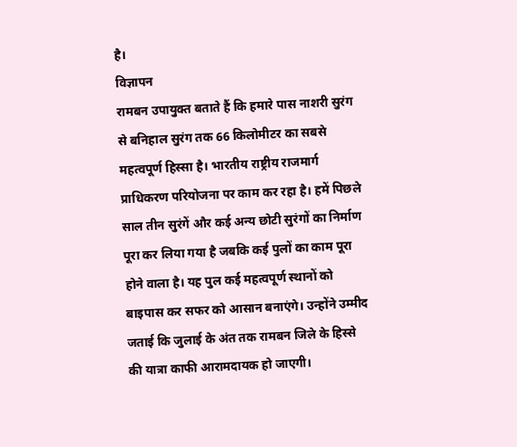है।
विज्ञापन
रामबन उपायुक्त बताते हैं कि हमारे पास नाशरी सुरंग से बनिहाल सुरंग तक 66 किलोमीटर का सबसे महत्वपूर्ण हिस्सा है। भारतीय राष्ट्रीय राजमार्ग प्राधिकरण परियोजना पर काम कर रहा है। हमें पिछले साल तीन सुरंगें और कई अन्य छोटी सुरंगों का निर्माण पूरा कर लिया गया है जबकि कई पुलों का काम पूरा होने वाला है। यह पुल कई महत्वपूर्ण स्थानों को बाइपास कर सफर को आसान बनाएंगे। उन्होंने उम्मीद जताई कि जुलाई के अंत तक रामबन जिले के हिस्से की यात्रा काफी आरामदायक हो जाएगी।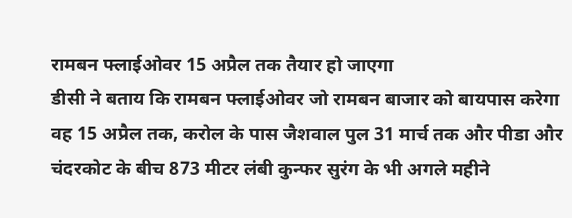रामबन फ्लाईओवर 15 अप्रैल तक तैयार हो जाएगा
डीसी ने बताय कि रामबन फ्लाईओवर जो रामबन बाजार को बायपास करेगा वह 15 अप्रैल तक, करोल के पास जैशवाल पुल 31 मार्च तक और पीडा और चंदरकोट के बीच 873 मीटर लंबी कुन्फर सुरंग के भी अगले महीने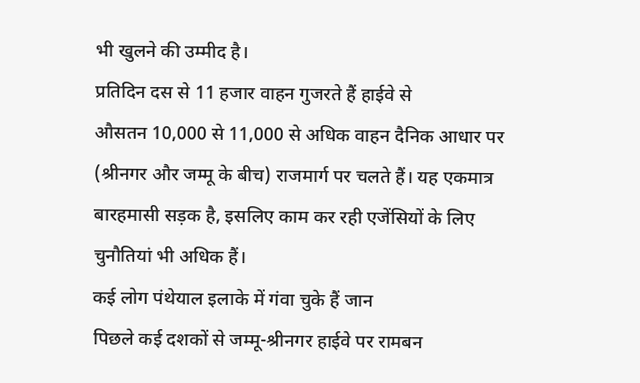भी खुलने की उम्मीद है।
प्रतिदिन दस से 11 हजार वाहन गुजरते हैं हाईवे से
औसतन 10,000 से 11,000 से अधिक वाहन दैनिक आधार पर (श्रीनगर और जम्मू के बीच) राजमार्ग पर चलते हैं। यह एकमात्र बारहमासी सड़क है, इसलिए काम कर रही एजेंसियों के लिए चुनौतियां भी अधिक हैं।
कई लोग पंथेयाल इलाके में गंवा चुके हैं जान
पिछले कई दशकों से जम्मू-श्रीनगर हाईवे पर रामबन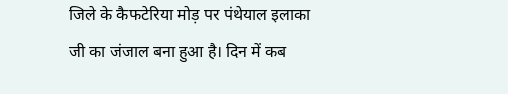जिले के कैफटेरिया मोड़ पर पंथेयाल इलाका जी का जंजाल बना हुआ है। दिन में कब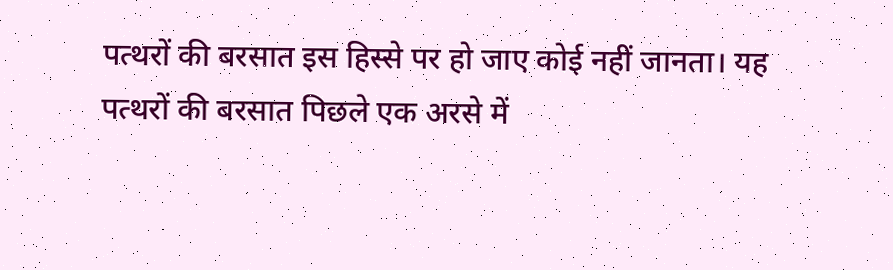पत्थरों की बरसात इस हिस्से पर हो जाए कोई नहीं जानता। यह पत्थरों की बरसात पिछले एक अरसे में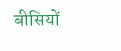बीसियों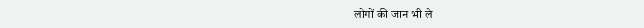लोगों की जान भी ले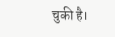चुकी है।